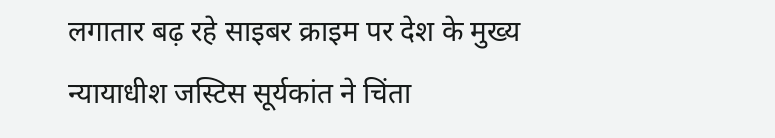लगातार बढ़ रहे साइबर क्राइम पर देश के मुख्य न्यायाधीश जस्टिस सूर्यकांत ने चिंता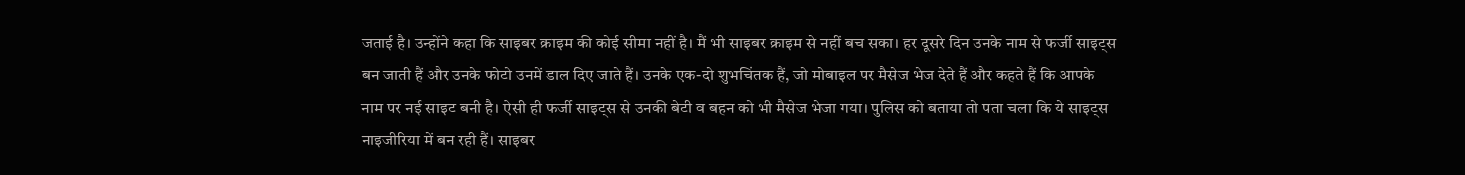जताई है। उन्होंने कहा कि साइबर क्राइम की कोई सीमा नहीं है। मैं भी साइबर क्राइम से नहीं बच सका। हर दूसरे दिन उनके नाम से फर्जी साइट्स बन जाती हैं और उनके फोटो उनमें डाल दिए जाते हैं। उनके एक-दो शुभचिंतक हैं, जो मोबाइल पर मैसेज भेज देते हैं और कहते हैं कि आपके नाम पर नई साइट बनी है। ऐसी ही फर्जी साइट्स से उनकी बेटी व बहन को भी मैसेज भेजा गया। पुलिस को बताया तो पता चला कि ये साइट्स नाइजीरिया में बन रही हैं। साइबर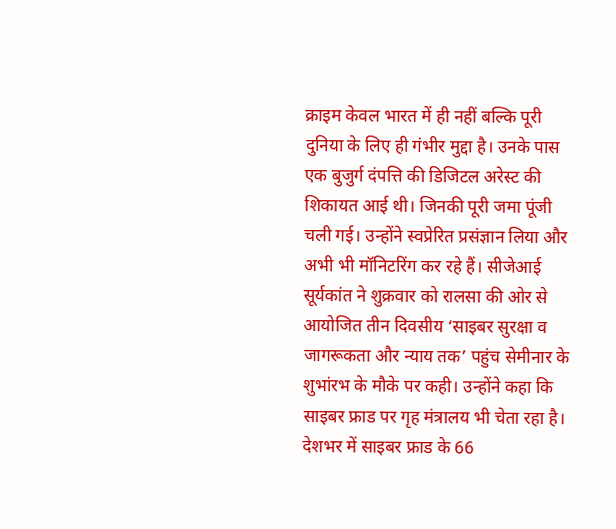क्राइम केवल भारत में ही नहीं बल्कि पूरी दुनिया के लिए ही गंभीर मुद्दा है। उनके पास एक बुजुर्ग दंपत्ति की डिजिटल अरेस्ट की शिकायत आई थी। जिनकी पूरी जमा पूंजी चली गई। उन्होंने स्वप्रेरित प्रसंज्ञान लिया और अभी भी मॉनिटरिंग कर रहे हैं। सीजेआई सूर्यकांत ने शुक्रवार को रालसा की ओर से आयोजित तीन दिवसीय ‘साइबर सुरक्षा व जागरूकता और न्याय तक’ पहुंच सेमीनार के शुभांरभ के मौके पर कही। उन्होंने कहा कि साइबर फ्राड पर गृह मंत्रालय भी चेता रहा है। देशभर में साइबर फ्राड के 66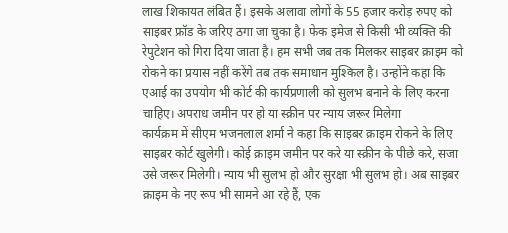लाख शिकायत लंबित हैं। इसके अलावा लोगों के 55 हजार करोड़ रुपए को साइबर फ्रॉड के जरिए ठगा जा चुका है। फेक इमेज से किसी भी व्यक्ति की रेपुटेशन को गिरा दिया जाता है। हम सभी जब तक मिलकर साइबर क्राइम को रोकने का प्रयास नहीं करेंगे तब तक समाधान मुश्किल है। उन्होंने कहा कि एआई का उपयोग भी कोर्ट की कार्यप्रणाली को सुलभ बनाने के लिए करना चाहिए। अपराध जमीन पर हो या स्क्रीन पर न्याय जरूर मिलेगा
कार्यक्रम में सीएम भजनलाल शर्मा ने कहा कि साइबर क्राइम रोकने के लिए साइबर कोर्ट खुलेगी। कोई क्राइम जमीन पर करे या स्क्रीन के पीछे करे, सजा उसे जरूर मिलेगी। न्याय भी सुलभ हो और सुरक्षा भी सुलभ हो। अब साइबर क्राइम के नए रूप भी सामने आ रहे हैं, एक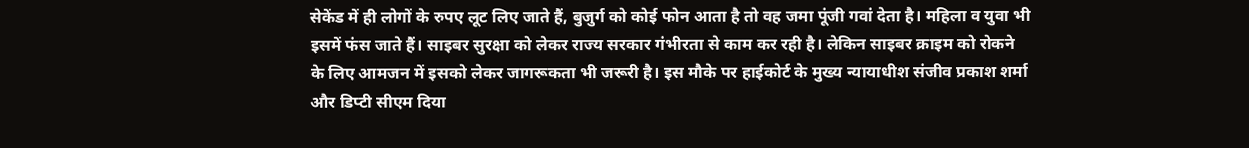सेकेंड में ही लोगों के रुपए लूट लिए जाते हैं, बुजुर्ग को कोई फोन आता है तो वह जमा पूंजी गवां देता है। महिला व युवा भी इसमें फंस जाते हैं। साइबर सुरक्षा को लेकर राज्य सरकार गंभीरता से काम कर रही है। लेकिन साइबर क्राइम को रोकने के लिए आमजन में इसको लेकर जागरूकता भी जरूरी है। इस मौके पर हाईकोर्ट के मुख्य न्यायाधीश संजीव प्रकाश शर्मा और डिप्टी सीएम दिया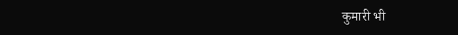कुमारी भी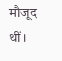मौजूद थीं।